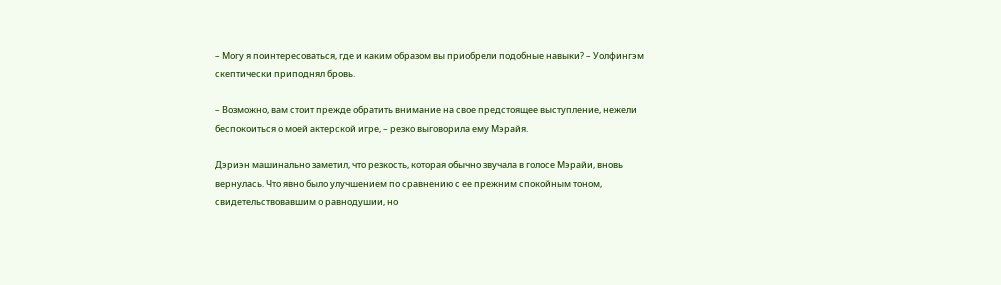– Могу я поинтересоваться, где и каким образом вы приобрели подобные навыки? – Уолфингэм скептически приподнял бровь.

– Возможно, вам стоит прежде обратить внимание на свое предстоящее выступление, нежели беспокоиться о моей актерской игре, – резко выговорила ему Мэрайя.

Дэриэн машинально заметил, что резкость, которая обычно звучала в голосе Мэрайи, вновь вернулась. Что явно было улучшением по сравнению с ее прежним спокойным тоном, свидетельствовавшим о равнодушии, но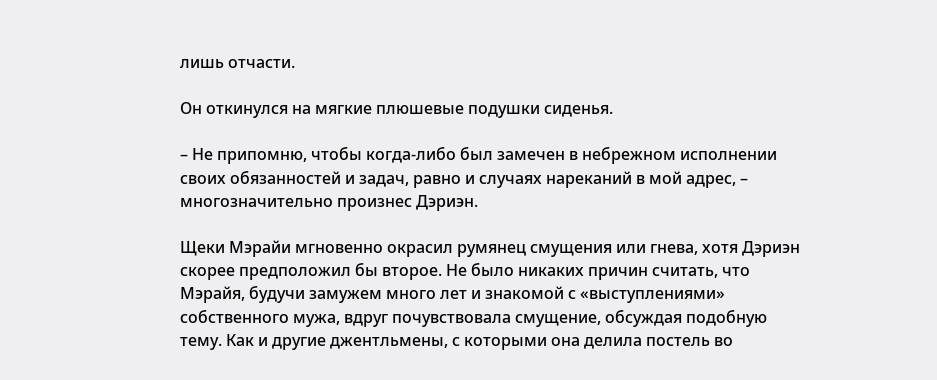лишь отчасти.

Он откинулся на мягкие плюшевые подушки сиденья.

– Не припомню, чтобы когда-либо был замечен в небрежном исполнении своих обязанностей и задач, равно и случаях нареканий в мой адрес, – многозначительно произнес Дэриэн.

Щеки Мэрайи мгновенно окрасил румянец смущения или гнева, хотя Дэриэн скорее предположил бы второе. Не было никаких причин считать, что Мэрайя, будучи замужем много лет и знакомой с «выступлениями» собственного мужа, вдруг почувствовала смущение, обсуждая подобную тему. Как и другие джентльмены, с которыми она делила постель во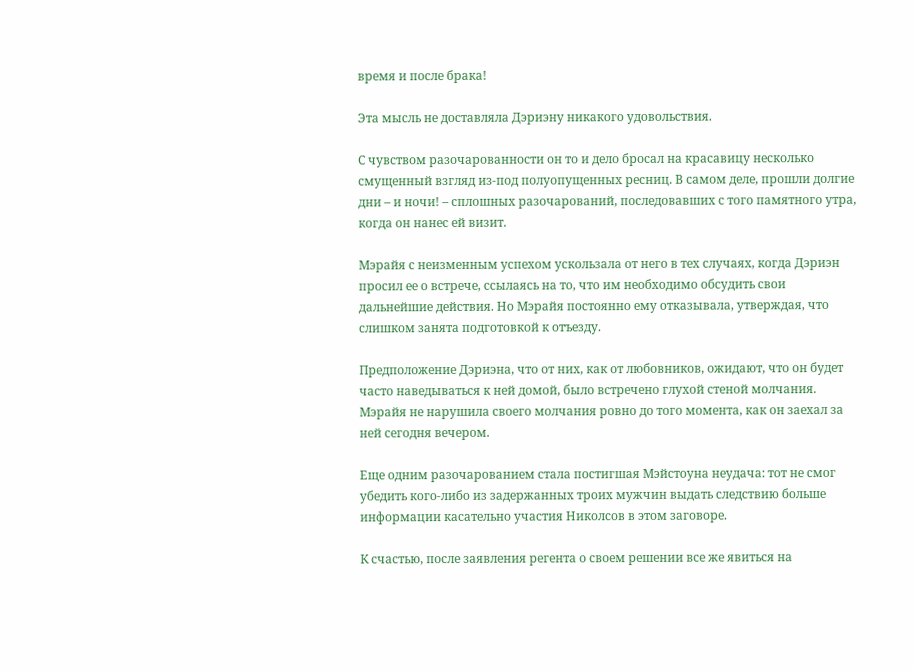время и после брака!

Эта мысль не доставляла Дэриэну никакого удовольствия.

С чувством разочарованности он то и дело бросал на красавицу несколько смущенный взгляд из-под полуопущенных ресниц. В самом деле, прошли долгие дни – и ночи! – сплошных разочарований, последовавших с того памятного утра, когда он нанес ей визит.

Мэрайя с неизменным успехом ускользала от него в тех случаях, когда Дэриэн просил ее о встрече, ссылаясь на то, что им необходимо обсудить свои дальнейшие действия. Но Мэрайя постоянно ему отказывала, утверждая, что слишком занята подготовкой к отъезду.

Предположение Дэриэна, что от них, как от любовников, ожидают, что он будет часто наведываться к ней домой, было встречено глухой стеной молчания. Мэрайя не нарушила своего молчания ровно до того момента, как он заехал за ней сегодня вечером.

Еще одним разочарованием стала постигшая Мэйстоуна неудача: тот не смог убедить кого-либо из задержанных троих мужчин выдать следствию больше информации касательно участия Николсов в этом заговоре.

К счастью, после заявления регента о своем решении все же явиться на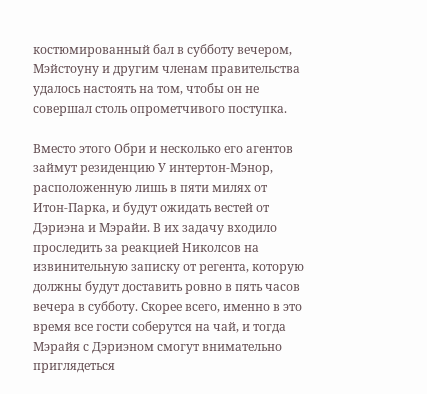костюмированный бал в субботу вечером, Мэйстоуну и другим членам правительства удалось настоять на том, чтобы он не совершал столь опрометчивого поступка.

Вместо этого Обри и несколько его агентов займут резиденцию У интертон-Мэнор, расположенную лишь в пяти милях от Итон-Парка, и будут ожидать вестей от Дэриэна и Мэрайи. В их задачу входило проследить за реакцией Николсов на извинительную записку от регента, которую должны будут доставить ровно в пять часов вечера в субботу. Скорее всего, именно в это время все гости соберутся на чай, и тогда Мэрайя с Дэриэном смогут внимательно приглядеться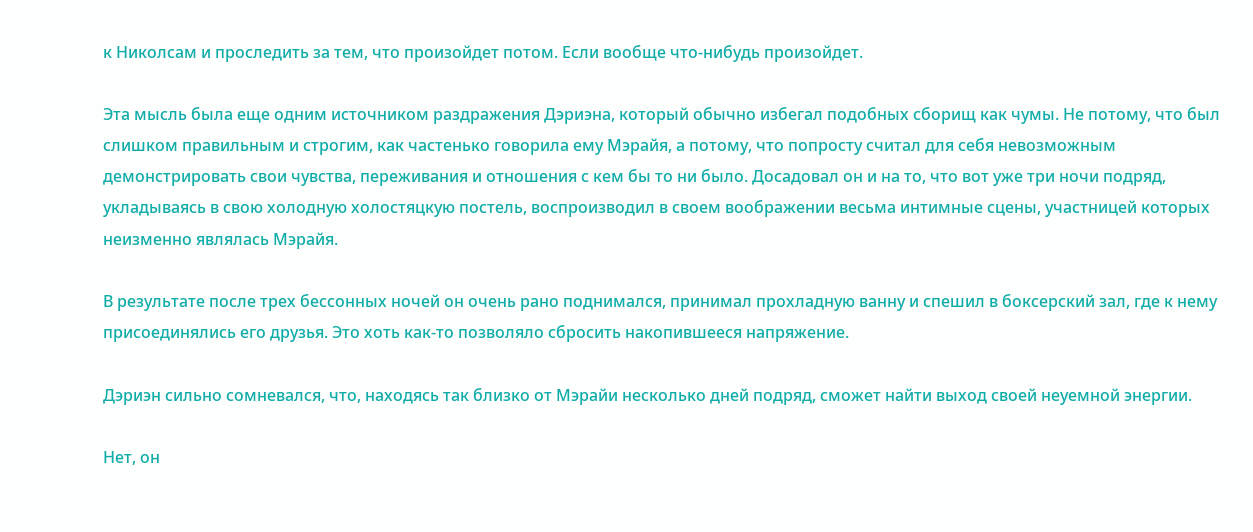к Николсам и проследить за тем, что произойдет потом. Если вообще что-нибудь произойдет.

Эта мысль была еще одним источником раздражения Дэриэна, который обычно избегал подобных сборищ как чумы. Не потому, что был слишком правильным и строгим, как частенько говорила ему Мэрайя, а потому, что попросту считал для себя невозможным демонстрировать свои чувства, переживания и отношения с кем бы то ни было. Досадовал он и на то, что вот уже три ночи подряд, укладываясь в свою холодную холостяцкую постель, воспроизводил в своем воображении весьма интимные сцены, участницей которых неизменно являлась Мэрайя.

В результате после трех бессонных ночей он очень рано поднимался, принимал прохладную ванну и спешил в боксерский зал, где к нему присоединялись его друзья. Это хоть как-то позволяло сбросить накопившееся напряжение.

Дэриэн сильно сомневался, что, находясь так близко от Мэрайи несколько дней подряд, сможет найти выход своей неуемной энергии.

Нет, он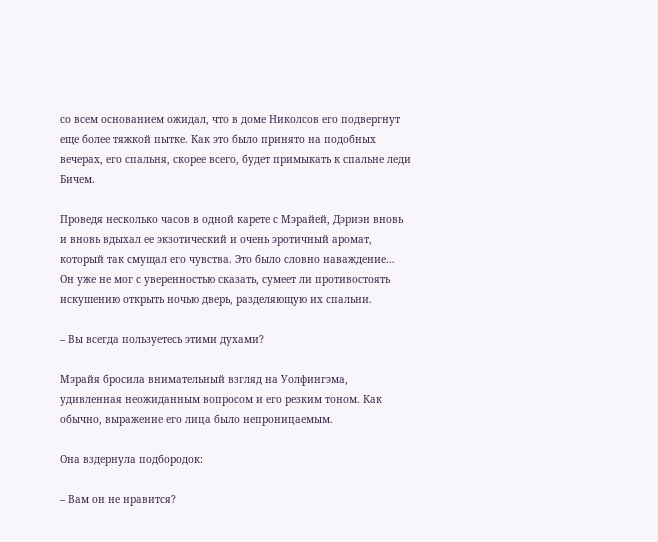со всем основанием ожидал, что в доме Николсов его подвергнут еще более тяжкой пытке. Как это было принято на подобных вечерах, его спальня, скорее всего, будет примыкать к спальне леди Бичем.

Проведя несколько часов в одной карете с Мэрайей, Дэриэн вновь и вновь вдыхал ее экзотический и очень эротичный аромат, который так смущал его чувства. Это было словно наваждение… Он уже не мог с уверенностью сказать, сумеет ли противостоять искушению открыть ночью дверь, разделяющую их спальни.

– Вы всегда пользуетесь этими духами?

Мэрайя бросила внимательный взгляд на Уолфингэма, удивленная неожиданным вопросом и его резким тоном. Как обычно, выражение его лица было непроницаемым.

Она вздернула подбородок:

– Вам он не нравится?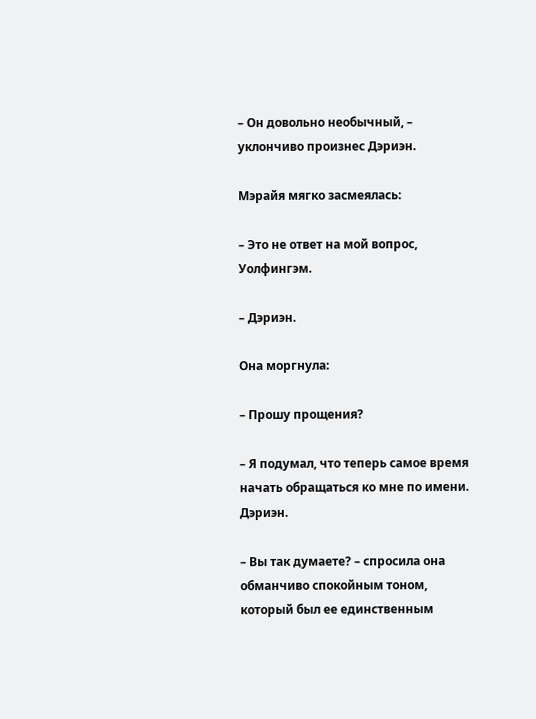– Он довольно необычный, – уклончиво произнес Дэриэн.

Мэрайя мягко засмеялась:

– Это не ответ на мой вопрос, Уолфингэм.

– Дэриэн.

Она моргнула:

– Прошу прощения?

– Я подумал, что теперь самое время начать обращаться ко мне по имени. Дэриэн.

– Вы так думаете? – спросила она обманчиво спокойным тоном, который был ее единственным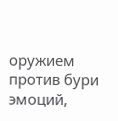оружием против бури эмоций,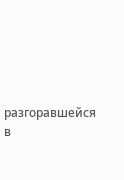разгоравшейся в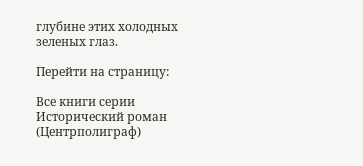глубине этих холодных зеленых глаз.

Перейти на страницу:

Все книги серии Исторический роман (Центрполиграф)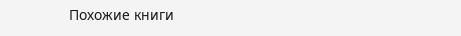Похожие книги